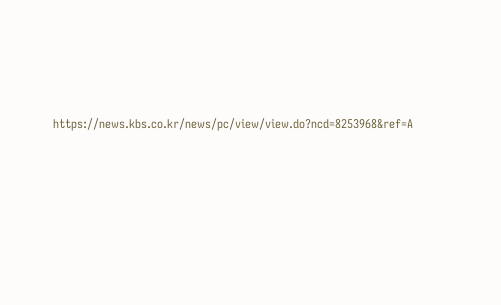https://news.kbs.co.kr/news/pc/view/view.do?ncd=8253968&ref=A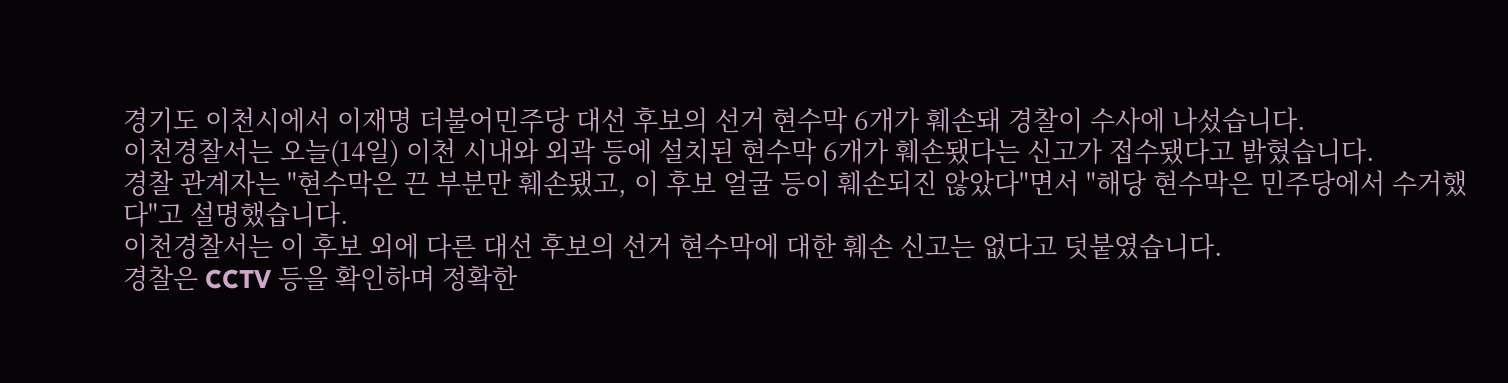경기도 이천시에서 이재명 더불어민주당 대선 후보의 선거 현수막 6개가 훼손돼 경찰이 수사에 나섰습니다.
이천경찰서는 오늘(14일) 이천 시내와 외곽 등에 설치된 현수막 6개가 훼손됐다는 신고가 접수됐다고 밝혔습니다.
경찰 관계자는 "현수막은 끈 부분만 훼손됐고, 이 후보 얼굴 등이 훼손되진 않았다"면서 "해당 현수막은 민주당에서 수거했다"고 설명했습니다.
이천경찰서는 이 후보 외에 다른 대선 후보의 선거 현수막에 대한 훼손 신고는 없다고 덧붙였습니다.
경찰은 CCTV 등을 확인하며 정확한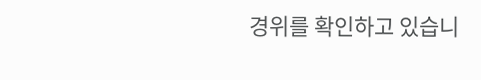경위를 확인하고 있습니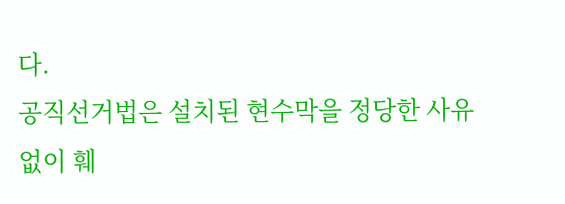다.
공직선거법은 설치된 현수막을 정당한 사유 없이 훼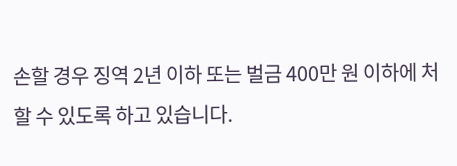손할 경우 징역 2년 이하 또는 벌금 400만 원 이하에 처할 수 있도록 하고 있습니다.